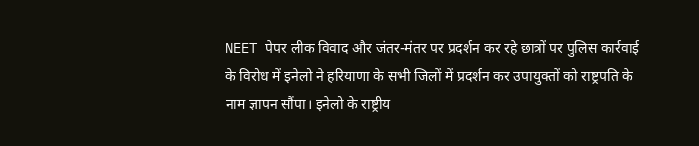NEET पेपर लीक विवाद और जंतर-मंतर पर प्रदर्शन कर रहे छात्रों पर पुलिस कार्रवाई के विरोध में इनेलो ने हरियाणा के सभी जिलों में प्रदर्शन कर उपायुक्तों को राष्ट्रपति के नाम ज्ञापन सौंपा। इनेलो के राष्ट्रीय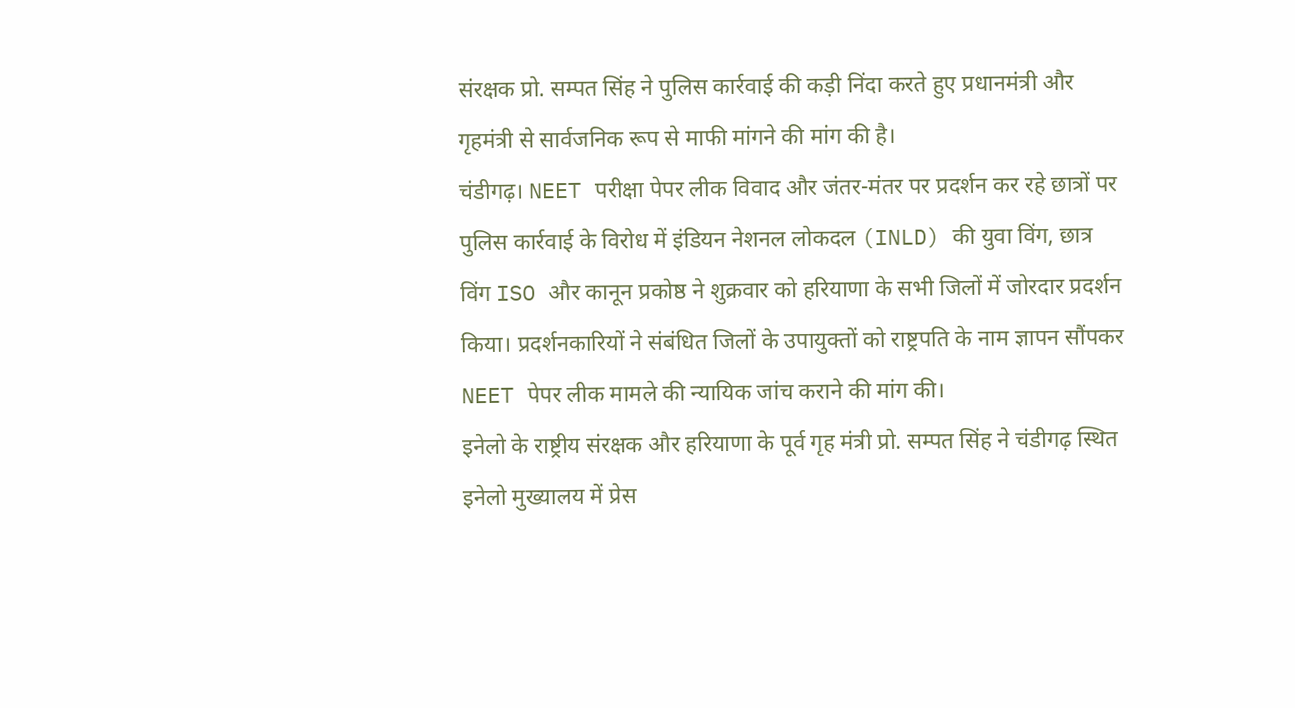संरक्षक प्रो. सम्पत सिंह ने पुलिस कार्रवाई की कड़ी निंदा करते हुए प्रधानमंत्री और गृहमंत्री से सार्वजनिक रूप से माफी मांगने की मांग की है।
चंडीगढ़। NEET परीक्षा पेपर लीक विवाद और जंतर-मंतर पर प्रदर्शन कर रहे छात्रों पर पुलिस कार्रवाई के विरोध में इंडियन नेशनल लोकदल (INLD) की युवा विंग, छात्र विंग ISO और कानून प्रकोष्ठ ने शुक्रवार को हरियाणा के सभी जिलों में जोरदार प्रदर्शन किया। प्रदर्शनकारियों ने संबंधित जिलों के उपायुक्तों को राष्ट्रपति के नाम ज्ञापन सौंपकर NEET पेपर लीक मामले की न्यायिक जांच कराने की मांग की।
इनेलो के राष्ट्रीय संरक्षक और हरियाणा के पूर्व गृह मंत्री प्रो. सम्पत सिंह ने चंडीगढ़ स्थित इनेलो मुख्यालय में प्रेस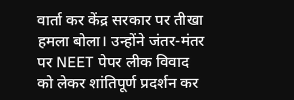वार्ता कर केंद्र सरकार पर तीखा हमला बोला। उन्होंने जंतर-मंतर पर NEET पेपर लीक विवाद को लेकर शांतिपूर्ण प्रदर्शन कर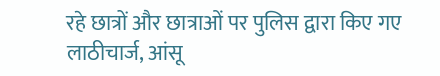रहे छात्रों और छात्राओं पर पुलिस द्वारा किए गए लाठीचार्ज, आंसू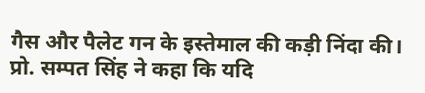गैस और पैलेट गन के इस्तेमाल की कड़ी निंदा की।
प्रो. सम्पत सिंह ने कहा कि यदि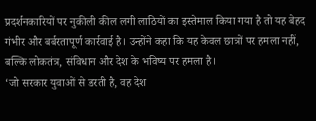प्रदर्शनकारियों पर नुकीली कील लगी लाठियों का इस्तेमाल किया गया है तो यह बेहद गंभीर और बर्बरतापूर्ण कार्रवाई है। उन्होंने कहा कि यह केवल छात्रों पर हमला नहीं, बल्कि लोकतंत्र, संविधान और देश के भविष्य पर हमला है।
‘जो सरकार युवाओं से डरती है, वह देश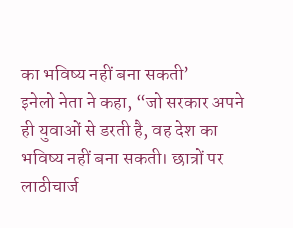का भविष्य नहीं बना सकती’
इनेलो नेता ने कहा, “जो सरकार अपने ही युवाओं से डरती है, वह देश का भविष्य नहीं बना सकती। छात्रों पर लाठीचार्ज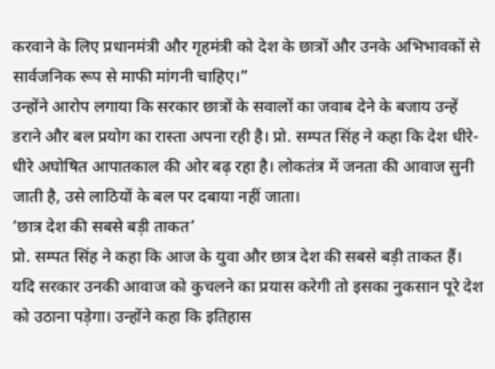करवाने के लिए प्रधानमंत्री और गृहमंत्री को देश के छात्रों और उनके अभिभावकों से सार्वजनिक रूप से माफी मांगनी चाहिए।”
उन्होंने आरोप लगाया कि सरकार छात्रों के सवालों का जवाब देने के बजाय उन्हें डराने और बल प्रयोग का रास्ता अपना रही है। प्रो. सम्पत सिंह ने कहा कि देश धीरे-धीरे अघोषित आपातकाल की ओर बढ़ रहा है। लोकतंत्र में जनता की आवाज सुनी जाती है, उसे लाठियों के बल पर दबाया नहीं जाता।
‘छात्र देश की सबसे बड़ी ताकत’
प्रो. सम्पत सिंह ने कहा कि आज के युवा और छात्र देश की सबसे बड़ी ताकत हैं। यदि सरकार उनकी आवाज को कुचलने का प्रयास करेगी तो इसका नुकसान पूरे देश को उठाना पड़ेगा। उन्होंने कहा कि इतिहास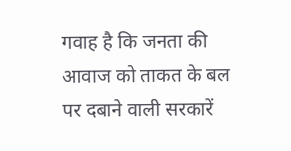गवाह है कि जनता की आवाज को ताकत के बल पर दबाने वाली सरकारें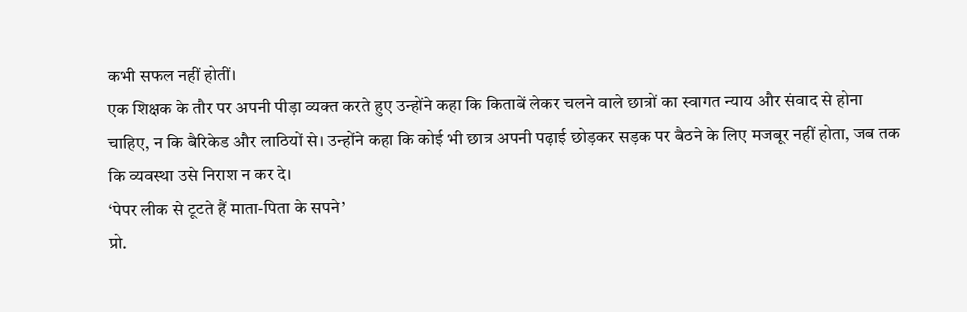कभी सफल नहीं होतीं।
एक शिक्षक के तौर पर अपनी पीड़ा व्यक्त करते हुए उन्होंने कहा कि किताबें लेकर चलने वाले छात्रों का स्वागत न्याय और संवाद से होना चाहिए, न कि बैरिकेड और लाठियों से। उन्होंने कहा कि कोई भी छात्र अपनी पढ़ाई छोड़कर सड़क पर बैठने के लिए मजबूर नहीं होता, जब तक कि व्यवस्था उसे निराश न कर दे।
‘पेपर लीक से टूटते हैं माता-पिता के सपने’
प्रो.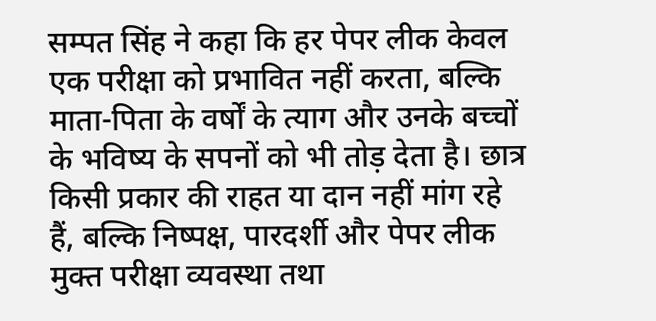सम्पत सिंह ने कहा कि हर पेपर लीक केवल एक परीक्षा को प्रभावित नहीं करता, बल्कि माता-पिता के वर्षों के त्याग और उनके बच्चों के भविष्य के सपनों को भी तोड़ देता है। छात्र किसी प्रकार की राहत या दान नहीं मांग रहे हैं, बल्कि निष्पक्ष, पारदर्शी और पेपर लीक मुक्त परीक्षा व्यवस्था तथा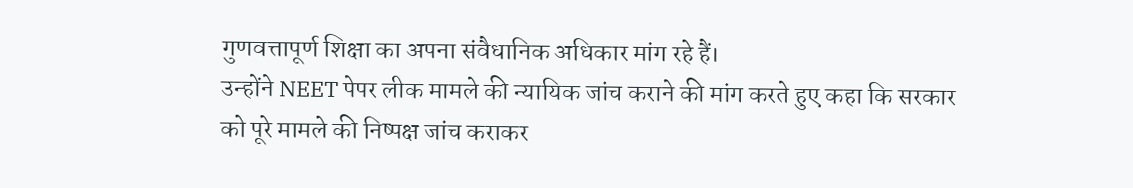गुणवत्तापूर्ण शिक्षा का अपना संवैधानिक अधिकार मांग रहे हैं।
उन्होंने NEET पेपर लीक मामले की न्यायिक जांच कराने की मांग करते हुए कहा कि सरकार को पूरे मामले की निष्पक्ष जांच कराकर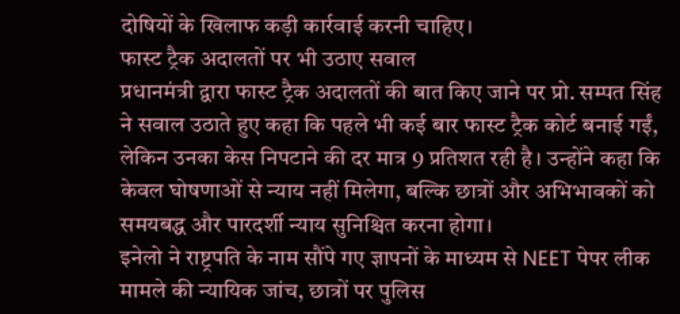दोषियों के खिलाफ कड़ी कार्रवाई करनी चाहिए।
फास्ट ट्रैक अदालतों पर भी उठाए सवाल
प्रधानमंत्री द्वारा फास्ट ट्रैक अदालतों की बात किए जाने पर प्रो. सम्पत सिंह ने सवाल उठाते हुए कहा कि पहले भी कई बार फास्ट ट्रैक कोर्ट बनाई गईं, लेकिन उनका केस निपटाने की दर मात्र 9 प्रतिशत रही है। उन्होंने कहा कि केवल घोषणाओं से न्याय नहीं मिलेगा, बल्कि छात्रों और अभिभावकों को समयबद्ध और पारदर्शी न्याय सुनिश्चित करना होगा।
इनेलो ने राष्ट्रपति के नाम सौंपे गए ज्ञापनों के माध्यम से NEET पेपर लीक मामले की न्यायिक जांच, छात्रों पर पुलिस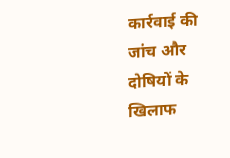कार्रवाई की जांच और दोषियों के खिलाफ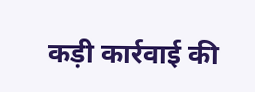कड़ी कार्रवाई की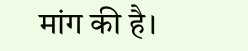मांग की है।